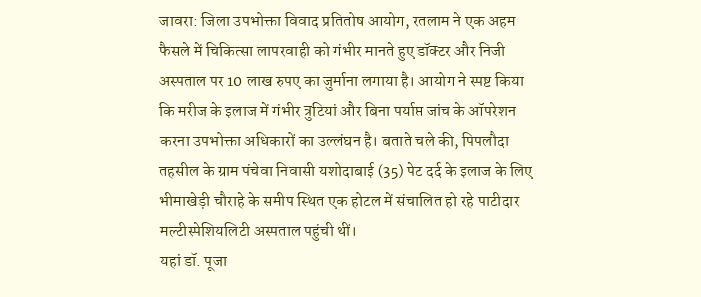जावरा: जिला उपभोक्ता विवाद प्रतितोष आयोग, रतलाम ने एक अहम फैसले में चिकित्सा लापरवाही को गंभीर मानते हुए डॉक्टर और निजी अस्पताल पर 10 लाख रुपए का जुर्माना लगाया है। आयोग ने स्पष्ट किया कि मरीज के इलाज में गंभीर त्रुटियां और बिना पर्याप्त जांच के ऑपरेशन करना उपभोक्ता अधिकारों का उल्लंघन है। बताते चले की, पिपलौदा तहसील के ग्राम पंचेवा निवासी यशोदाबाई (35) पेट दर्द के इलाज के लिए भीमाखेड़ी चौराहे के समीप स्थित एक होटल में संचालित हो रहे पाटीदार मल्टीस्पेशियलिटी अस्पताल पहुंची थीं।
यहां डॉ. पूजा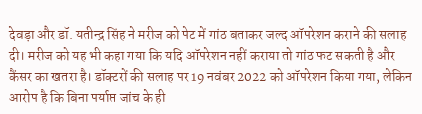देवड़ा और डॉ. यतीन्द्र सिंह ने मरीज को पेट में गांठ बताकर जल्द ऑपरेशन कराने की सलाह दी। मरीज को यह भी कहा गया कि यदि ऑपरेशन नहीं कराया तो गांठ फट सकती है और कैंसर का खतरा है। डॉक्टरों की सलाह पर 19 नवंबर 2022 को ऑपरेशन किया गया, लेकिन आरोप है कि बिना पर्याप्त जांच के ही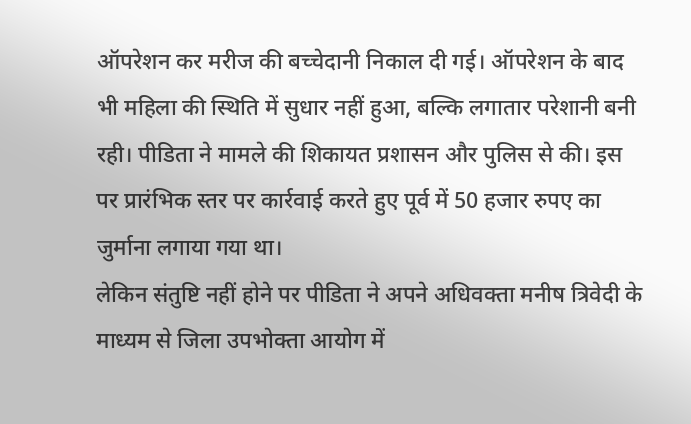ऑपरेशन कर मरीज की बच्चेदानी निकाल दी गई। ऑपरेशन के बाद भी महिला की स्थिति में सुधार नहीं हुआ, बल्कि लगातार परेशानी बनी रही। पीडिता ने मामले की शिकायत प्रशासन और पुलिस से की। इस पर प्रारंभिक स्तर पर कार्रवाई करते हुए पूर्व में 50 हजार रुपए का जुर्माना लगाया गया था।
लेकिन संतुष्टि नहीं होने पर पीडिता ने अपने अधिवक्ता मनीष त्रिवेदी के माध्यम से जिला उपभोक्ता आयोग में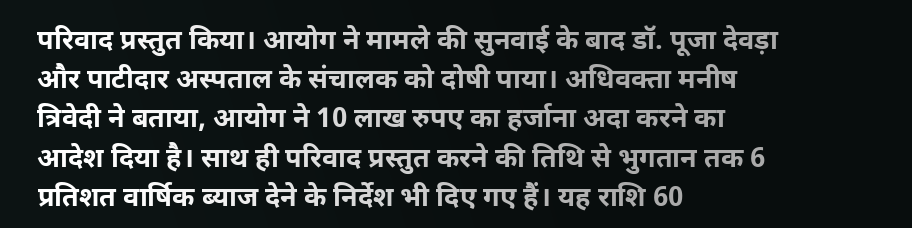परिवाद प्रस्तुत किया। आयोग ने मामले की सुनवाई के बाद डॉ. पूजा देवड़ा और पाटीदार अस्पताल के संचालक को दोषी पाया। अधिवक्ता मनीष त्रिवेदी ने बताया, आयोग ने 10 लाख रुपए का हर्जाना अदा करने का आदेश दिया है। साथ ही परिवाद प्रस्तुत करने की तिथि से भुगतान तक 6 प्रतिशत वार्षिक ब्याज देने के निर्देश भी दिए गए हैं। यह राशि 60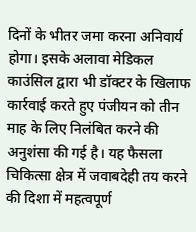दिनों के भीतर जमा करना अनिवार्य होगा। इसके अलावा मेडिकल काउंसिल द्वारा भी डॉक्टर के खिलाफ कार्रवाई करते हुए पंजीयन को तीन माह के लिए निलंबित करने की अनुशंसा की गई है। यह फैसला चिकित्सा क्षेत्र में जवाबदेही तय करने की दिशा में महत्वपूर्ण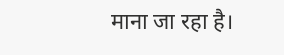माना जा रहा है।